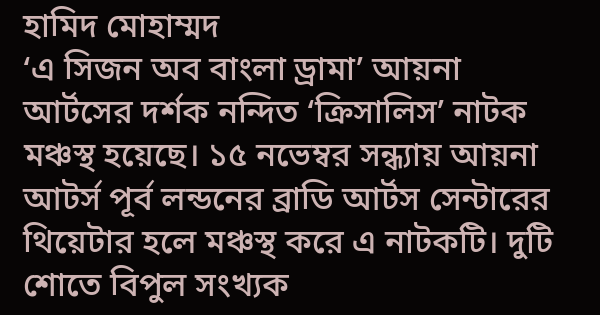হামিদ মোহাম্মদ
‘এ সিজন অব বাংলা ড্রামা’ আয়না আর্টসের দর্শক নন্দিত ‘ক্রিসালিস’ নাটক মঞ্চস্থ হয়েছে। ১৫ নভেম্বর সন্ধ্যায় আয়না আটর্স পূর্ব লন্ডনের ব্রাডি আর্টস সেন্টারের থিয়েটার হলে মঞ্চস্থ করে এ নাটকটি। দুটি শোতে বিপুল সংখ্যক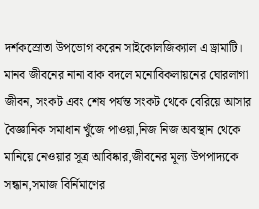দর্শকস্রোতা উপভোগ করেন সাইকোলজিক্যাল এ ড্রামাটি। মানব জীবনের নানা বাক বদলে মনোবিকলায়নের ঘোরলাগা জীবন, সংকট এবং শেষ পর্যন্ত সংকট থেকে বেরিয়ে আসার বৈজ্ঞানিক সমাধান খুঁজে পাওয়া,নিজ নিজ অবস্থান থেকে মানিয়ে নেওয়ার সূত্র আবিষ্কার,জীবনের মূল্য উপপাদ্যকে সন্ধান,সমাজ বির্নিমাণের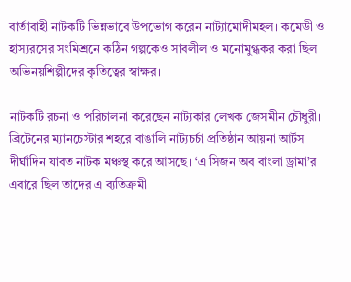বার্তাবাহী নাটকটি ভিন্নভাবে উপভোগ করেন নাট্যামোদীমহল। কমেডী ও হাস্যরসের সংমিশ্রনে কঠিন গল্পকেও সাবলীল ও মনোমুগ্ধকর করা ছিল অভিনয়শিল্পীদের কৃতিত্বের স্বাক্ষর।

নাটকটি রচনা ও পরিচালনা করেছেন নাট্যকার লেখক জেসমীন চৌধুরী। ব্রিটেনের ম্যানচেস্টার শহরে বাঙালি নাট্যচর্চা প্রতিষ্ঠান আয়না আর্টস দীর্ঘাদিন যাবত নাটক মঞ্চস্থ করে আসছে। ‘এ সিজন অব বাংলা ড্রামা’র এবারে ছিল তাদের এ ব্যতিক্রমী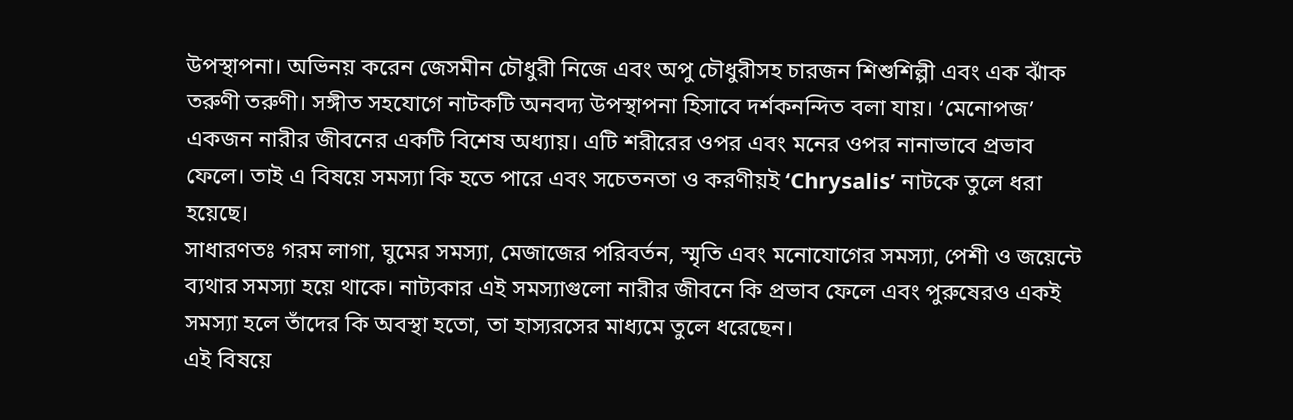উপস্থাপনা। অভিনয় করেন জেসমীন চৌধুরী নিজে এবং অপু চৌধুরীসহ চারজন শিশুশিল্পী এবং এক ঝাঁক তরুণী তরুণী। সঙ্গীত সহযোগে নাটকটি অনবদ্য উপস্থাপনা হিসাবে দর্শকনন্দিত বলা যায়। ‘মেনোপজ’ একজন নারীর জীবনের একটি বিশেষ অধ্যায়। এটি শরীরের ওপর এবং মনের ওপর নানাভাবে প্রভাব ফেলে। তাই এ বিষয়ে সমস্যা কি হতে পারে এবং সচেতনতা ও করণীয়ই ‘Chrysalis’ নাটকে তুলে ধরা হয়েছে।
সাধারণতঃ গরম লাগা, ঘুমের সমস্যা, মেজাজের পরিবর্তন, স্মৃতি এবং মনোযোগের সমস্যা, পেশী ও জয়েন্টে ব্যথার সমস্যা হয়ে থাকে। নাট্যকার এই সমস্যাগুলো নারীর জীবনে কি প্রভাব ফেলে এবং পুরুষেরও একই সমস্যা হলে তাঁদের কি অবস্থা হতো, তা হাস্যরসের মাধ্যমে তুলে ধরেছেন।
এই বিষয়ে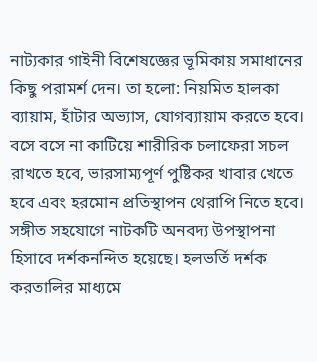নাট্যকার গাইনী বিশেষজ্ঞের ভূমিকায় সমাধানের কিছু পরামর্শ দেন। তা হলো: নিয়মিত হালকা ব্যায়াম, হাঁটার অভ্যাস, যোগব্যায়াম করতে হবে। বসে বসে না কাটিয়ে শারীরিক চলাফেরা সচল রাখতে হবে, ভারসাম্যপূর্ণ পুষ্টিকর খাবার খেতে হবে এবং হরমোন প্রতিস্থাপন থেরাপি নিতে হবে।
সঙ্গীত সহযোগে নাটকটি অনবদ্য উপস্থাপনা হিসাবে দর্শকনন্দিত হয়েছে। হলভর্তি দর্শক করতালির মাধ্যমে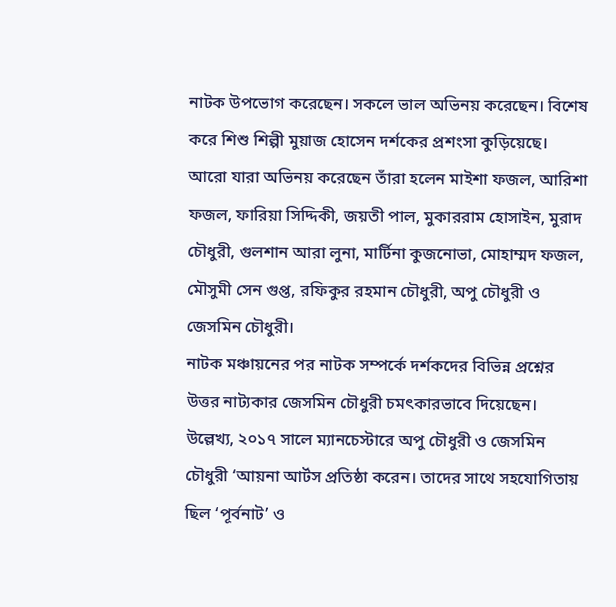নাটক উপভোগ করেছেন। সকলে ভাল অভিনয় করেছেন। বিশেষ করে শিশু শিল্পী মুয়াজ হোসেন দর্শকের প্রশংসা কুড়িয়েছে। আরো যারা অভিনয় করেছেন তাঁরা হলেন মাইশা ফজল, আরিশা ফজল, ফারিয়া সিদ্দিকী, জয়তী পাল, মুকাররাম হোসাইন, মুরাদ চৌধুরী, গুলশান আরা লুনা, মার্টিনা কুজনোভা, মোহাম্মদ ফজল, মৌসুমী সেন গুপ্ত, রফিকুর রহমান চৌধুরী, অপু চৌধুরী ও জেসমিন চৌধুরী।
নাটক মঞ্চায়নের পর নাটক সম্পর্কে দর্শকদের বিভিন্ন প্রশ্নের উত্তর নাট্যকার জেসমিন চৌধুরী চমৎকারভাবে দিয়েছেন।
উল্লেখ্য, ২০১৭ সালে ম্যানচেস্টারে অপু চৌধুরী ও জেসমিন চৌধুরী ‘আয়না আর্টস প্রতিষ্ঠা করেন। তাদের সাথে সহযোগিতায় ছিল ‘পূর্বনাট’ ও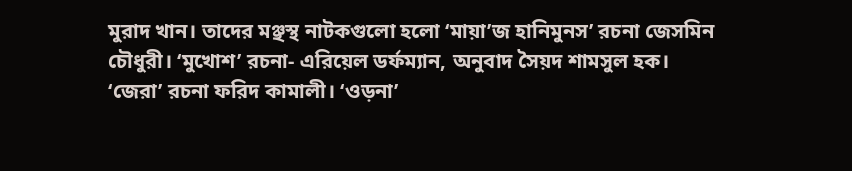মুরাদ খান। তাদের মঞ্ছস্থ নাটকগুলো হলো ‘মায়া’জ হানিমুনস’ রচনা জেসমিন চৌধুরী। ‘মুখোশ’ রচনা- এরিয়েল ডর্ফম্যান, অনুবাদ সৈয়দ শামসুল হক। ‘জেরা’ রচনা ফরিদ কামালী। ‘ওড়না’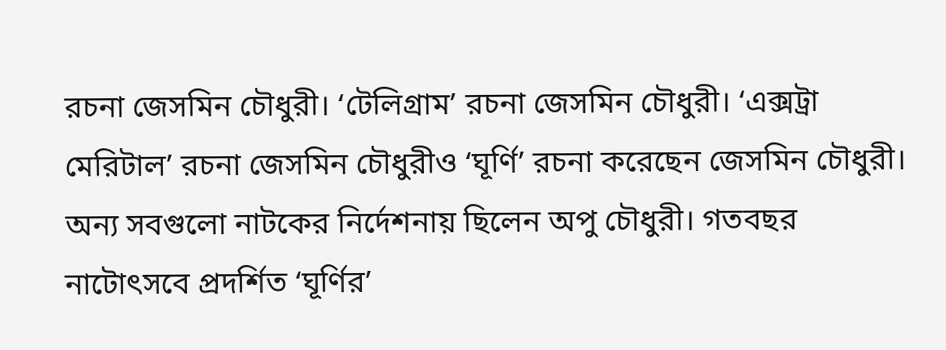রচনা জেসমিন চৌধুরী। ‘টেলিগ্রাম’ রচনা জেসমিন চৌধুরী। ‘এক্সট্রা মেরিটাল’ রচনা জেসমিন চৌধুরীও ‘ঘূর্ণি’ রচনা করেছেন জেসমিন চৌধুরী। অন্য সবগুলো নাটকের নির্দেশনায় ছিলেন অপু চৌধুরী। গতবছর নাটোৎসবে প্রদর্শিত ‘ঘূর্ণির’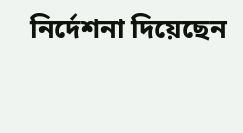নির্দেশনা দিয়েছেন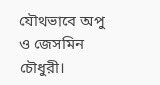যৌথভাবে অপু ও জেসমিন চৌধুরী।